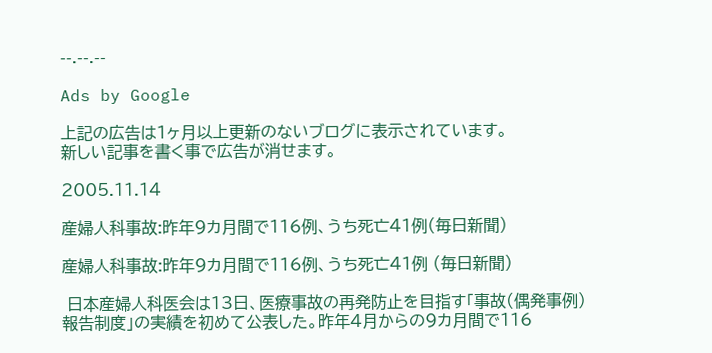--.--.--

Ads by Google

上記の広告は1ヶ月以上更新のないブログに表示されています。
新しい記事を書く事で広告が消せます。

2005.11.14

産婦人科事故:昨年9カ月間で116例、うち死亡41例(毎日新聞)

産婦人科事故:昨年9カ月間で116例、うち死亡41例 (毎日新聞)

 日本産婦人科医会は13日、医療事故の再発防止を目指す「事故(偶発事例)報告制度」の実績を初めて公表した。昨年4月からの9カ月間で116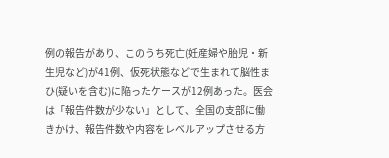例の報告があり、このうち死亡(妊産婦や胎児・新生児など)が41例、仮死状態などで生まれて脳性まひ(疑いを含む)に陥ったケースが12例あった。医会は「報告件数が少ない」として、全国の支部に働きかけ、報告件数や内容をレベルアップさせる方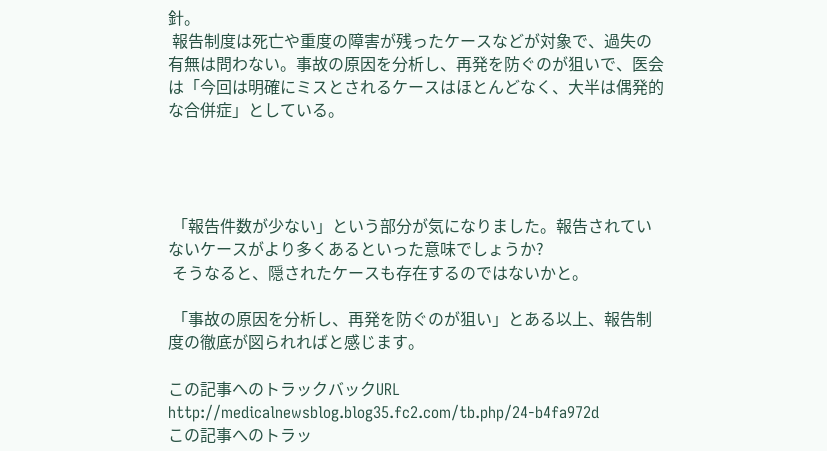針。
 報告制度は死亡や重度の障害が残ったケースなどが対象で、過失の有無は問わない。事故の原因を分析し、再発を防ぐのが狙いで、医会は「今回は明確にミスとされるケースはほとんどなく、大半は偶発的な合併症」としている。




 「報告件数が少ない」という部分が気になりました。報告されていないケースがより多くあるといった意味でしょうか?
 そうなると、隠されたケースも存在するのではないかと。

 「事故の原因を分析し、再発を防ぐのが狙い」とある以上、報告制度の徹底が図られればと感じます。

この記事へのトラックバックURL
http://medicalnewsblog.blog35.fc2.com/tb.php/24-b4fa972d
この記事へのトラッ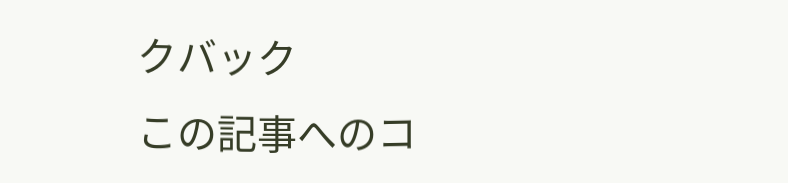クバック
この記事へのコ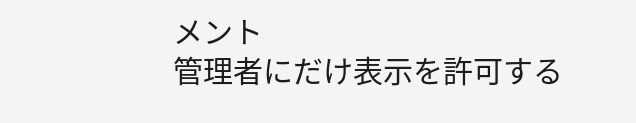メント
管理者にだけ表示を許可する